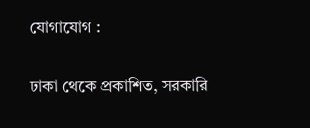যোগাযোগ :

ঢাকা থেকে প্রকাশিত, সরকারি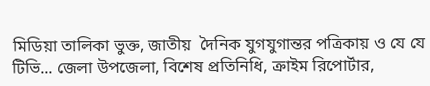মিডিয়া তালিকা ভুক্ত, জাতীয়  দৈনিক যুগযুগান্তর পত্রিকায় ও যে যে টিভি... জেলা উপজেলা, বিশেষ প্রতিনিধি, ক্রাইম রিপোর্টার,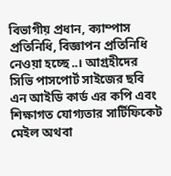বিভাগীয় প্রধান, ক্যাম্পাস প্রতিনিধি, বিজ্ঞাপন প্রতিনিধি নেওয়া হচ্ছে..। আগ্রহীদের সিভি পাসপোর্ট সাইজের ছবি এন আইডি কার্ড এর কপি এবং শিক্ষাগত যোগ্যতার সার্টিফিকেট মেইল অথবা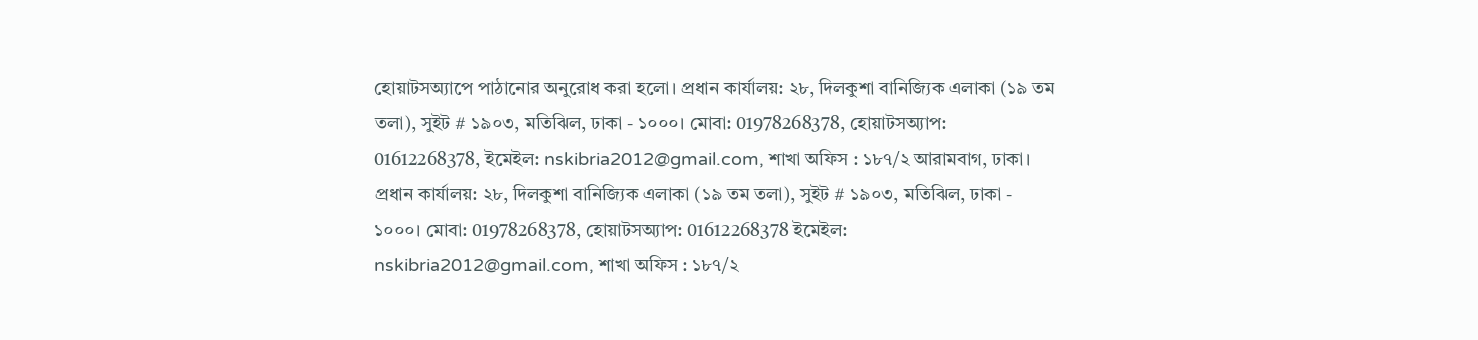হোয়াটসঅ্যাপে পাঠানোর অনুরোধ করা হলো। প্রধান কার্যালয়: ২৮, দিলকুশা বানিজ্যিক এলাকা (১৯ তম তলা), সুইট # ১৯০৩, মতিঝিল, ঢাকা - ১০০০। মোবা: 01978268378, হোয়াটসঅ্যাপ: 01612268378, ইমেইল: nskibria2012@gmail.com, শাখা অফিস : ১৮৭/২ আরামবাগ, ঢাকা। প্রধান কার্যালয়: ২৮, দিলকুশা বানিজ্যিক এলাকা (১৯ তম তলা), সুইট # ১৯০৩, মতিঝিল, ঢাকা - ১০০০। মোবা: 01978268378, হোয়াটসঅ্যাপ: 01612268378 ইমেইল: nskibria2012@gmail.com, শাখা অফিস : ১৮৭/২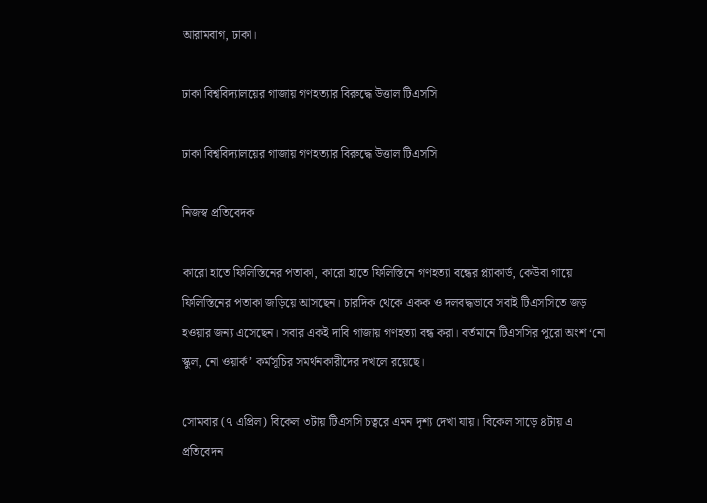আরামবাগ, ঢাকা।

ঢাকা বিশ্ববিদ্যালয়ের গাজায় গণহত্যার বিরুদ্ধে উত্তাল টিএসসি

ঢাকা বিশ্ববিদ্যালয়ের গাজায় গণহত্যার বিরুদ্ধে উত্তাল টিএসসি

নিজস্ব প্রতিবেদক

কারো হাতে ফিলিস্তিনের পতাকা, কারো হাতে ফিলিস্তিনে গণহত্যা বন্ধের প্ল্যাকার্ড, কেউবা গায়ে ফিলিস্তিনের পতাকা জড়িয়ে আসছেন। চারদিক থেকে একক ও দলবদ্ধভাবে সবাই টিএসসিতে জড় হওয়ার জন্য এসেছেন। সবার একই দাবি গাজায় গণহত্যা বন্ধ করা। বর্তমানে টিএসসির পুরো অংশ ‘নো স্কুল, নো ওয়ার্ক’ কর্মসূচির সমর্থনকারীদের দখলে রয়েছে।

সোমবার (৭ এপ্রিল) বিকেল ৩টায় টিএসসি চত্বরে এমন দৃশ্য দেখা যায়। বিকেল সাড়ে ৪টায় এ প্রতিবেদন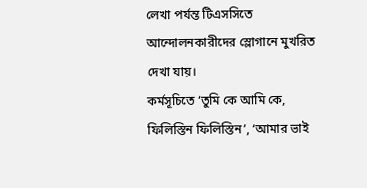লেখা পর্যন্ত টিএসসিতে আন্দোলনকারীদের স্লোগানে মুখরিত দেখা যায়।
কর্মসূচিতে ‘তুমি কে আমি কে, ফিলিস্তিন ফিলিস্তিন’, ‘আমার ভাই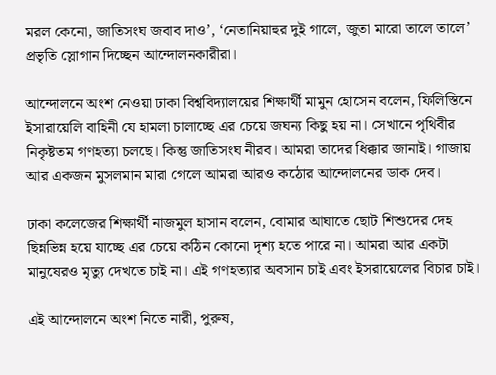মরল কেনো, জাতিসংঘ জবাব দাও’, ‘নেতানিয়াহুর দুই গালে, জুতা মারো তালে তালে’ প্রভৃতি স্লোগান দিচ্ছেন আন্দোলনকারীরা।

আন্দোলনে অংশ নেওয়া ঢাকা বিশ্ববিদ্যালয়ের শিক্ষার্থী মামুন হোসেন বলেন, ফিলিস্তিনে ইসারায়েলি বাহিনী যে হামলা চালাচ্ছে এর চেয়ে জঘন্য কিছু হয় না। সেখানে পৃথিবীর নিকৃষ্টতম গণহত্যা চলছে। কিন্তু জাতিসংঘ নীরব। আমরা তাদের ধিক্কার জানাই। গাজায় আর একজন মুসলমান মারা গেলে আমরা আরও কঠোর আন্দোলনের ডাক দেব।

ঢাকা কলেজের শিক্ষার্থী নাজমুল হাসান বলেন, বোমার আঘাতে ছোট শিশুদের দেহ ছিন্নভিন্ন হয়ে যাচ্ছে এর চেয়ে কঠিন কোনো দৃশ্য হতে পারে না। আমরা আর একটা মানুষেরও মৃত্যু দেখতে চাই না। এই গণহত্যার অবসান চাই এবং ইসরায়েলের বিচার চাই।

এই আন্দোলনে অংশ নিতে নারী, পুরুষ,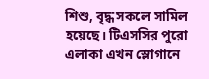শিশু, বৃদ্ধ সকলে সামিল হয়েছে। টিএসসির পুরো এলাকা এখন স্লোগানে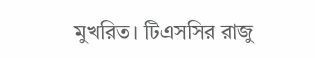মুখরিত। টিএসসির রাজু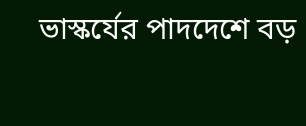ভাস্কর্যের পাদদেশে বড়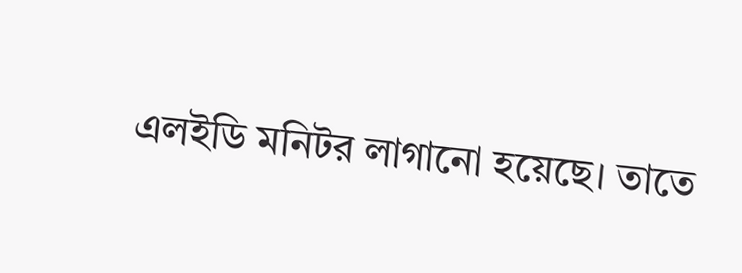এলইডি মনিটর লাগানো হয়েছে। তাতে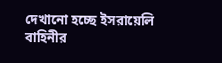দেখানো হচ্ছে ইসরায়েলি বাহিনীর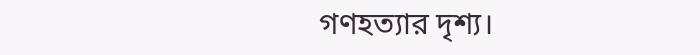গণহত্যার দৃশ্য।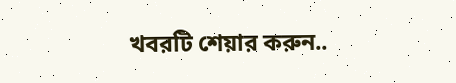খবরটি শেয়ার করুন..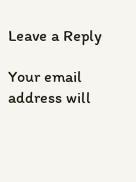Leave a Reply

Your email address will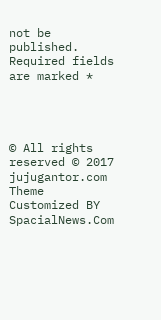not be published. Required fields are marked *




© All rights reserved © 2017 jujugantor.com
Theme Customized BY SpacialNews.Com